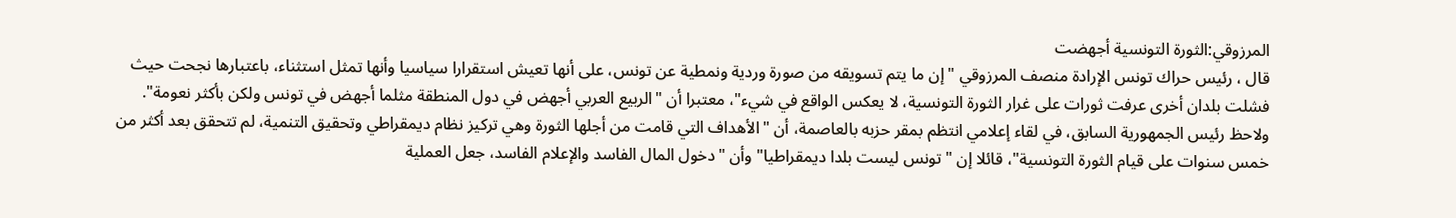المرزوقي:الثورة التونسية أجهضت
قال ، رئيس حراك تونس الإرادة منصف المرزوقي "إن ما يتم تسويقه من صورة وردية ونمطية عن تونس، على أنها تعيش استقرارا سياسيا وأنها تمثل استثناء، باعتبارها نجحت حيث فشلت بلدان أخرى عرفت ثورات على غرار الثورة التونسية، لا يعكس الواقع في شيء"، معتبرا أن "الربيع العربي أجهض في دول المنطقة مثلما أجهض في تونس ولكن بأكثر نعومة".
ولاحظ رئيس الجمهورية السابق، في لقاء إعلامي انتظم بمقر حزبه بالعاصمة، أن "الأهداف التي قامت من أجلها الثورة وهي تركيز نظام ديمقراطي وتحقيق التنمية، لم تتحقق بعد أكثر من خمس سنوات على قيام الثورة التونسية"، قائلا إن "تونس ليست بلدا ديمقراطيا" وأن "دخول المال الفاسد والإعلام الفاسد، جعل العملية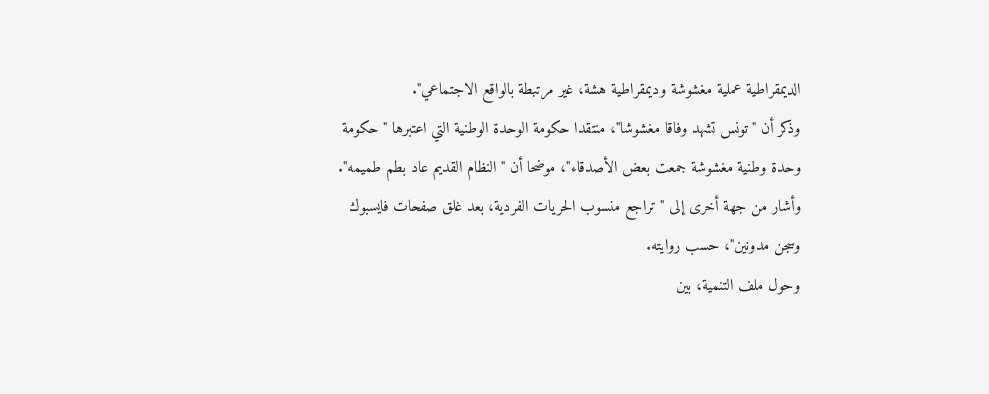الديمقراطية عملية مغشوشة وديمقراطية هشة، غير مرتبطة بالواقع الاجتماعي".
وذكر أن "تونس تشهد وفاقا مغشوشا"، منتقدا حكومة الوحدة الوطنية التي اعتبرها "حكومة وحدة وطنية مغشوشة جمعت بعض الأصدقاء"، موضحا أن "النظام القديم عاد بطم طميمه". وأشار من جهة أخرى إلى "تراجع منسوب الحريات الفردية، بعد غلق صفحات فايسبوك وسجن مدونين"، حسب روايته.
وحول ملف التنمية، بين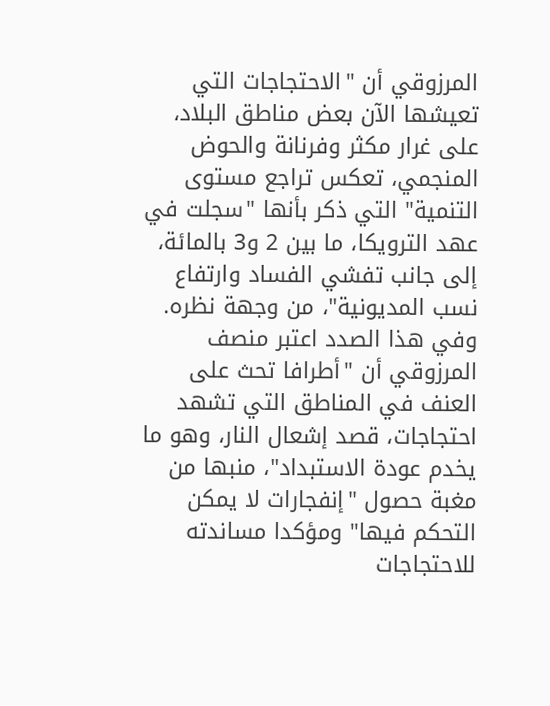المرزوقي أن "الاحتجاجات التي تعيشها الآن بعض مناطق البلاد، على غرار مكثر وفرنانة والحوض المنجمي، تعكس تراجع مستوى التنمية" التي ذكر بأنها "سجلت في عهد الترويكا، ما بين 2 و3 بالمائة، إلى جانب تفشي الفساد وارتفاع نسب المديونية"، من وجهة نظره.
وفي هذا الصدد اعتبر منصف المرزوقي أن "أطرافا تحث على العنف في المناطق التي تشهد احتجاجات، قصد إشعال النار، وهو ما يخدم عودة الاستبداد"، منبها من مغبة حصول "إنفجارات لا يمكن التحكم فيها" ومؤكدا مساندته للاحتجاجات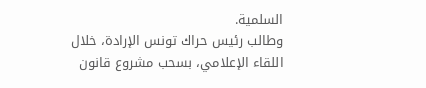السلمية.
وطالب رئيس حراك تونس الإرادة، خلال اللقاء الإعلامي، بسحب مشروع قانون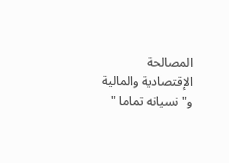المصالحة الإقتصادية والمالية و"نسيانه تماما "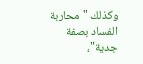وكذلك "محاربة الفساد بصفة جدية"،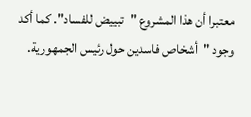معتبرا أن هذا المشروع "تبييض للفساد". كما أكد وجود "أشخاص فاسدين حول رئيس الجمهورية.